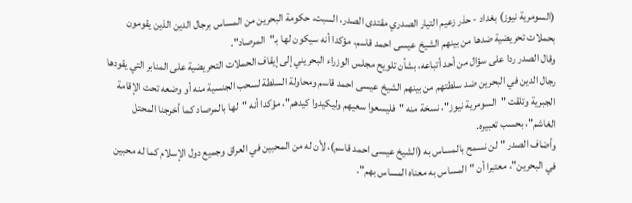(السومرية نيوز) بغداد - حذر زعيم التيار الصدري مقتدى الصدر، السبت، حكومة البحرين من المساس برجال الدين الذين يقومون بحملات تحريضية ضدها من بينهم الشيخ عيسى احمد قاسم، مؤكدا أنه سيكون لها بـ"المرصاد".
وقال الصدر ردا على سؤال من أحد أتباعه، بشأن تلويح مجلس الوزراء البحريني إلى إيقاف الحملات التحريضية على المنابر التي يقودها رجال الدين في البحرين ضد سلطتهم من بينهم الشيخ عيسى احمد قاسم ومحاولة السلطة لسحب الجنسية منه أو وضعه تحت الإقامة الجبرية وتلقت "السومرية نيوز"، نسخة منه "فليسعوا سعيهم وليكيدوا كيدهم"، مؤكدا أنه "لها بالمرصاد كما أخرجنا المحتل الغاشم"، بحسب تعبيره.
وأضاف الصدر "لن نسمح بالمساس به (الشيخ عيسى احمد قاسم)، لأن له من المحبين في العراق وجميع دول الإسلام كما له محبين في البحرين"، معتبرا أن "المساس به معناه المساس بهم".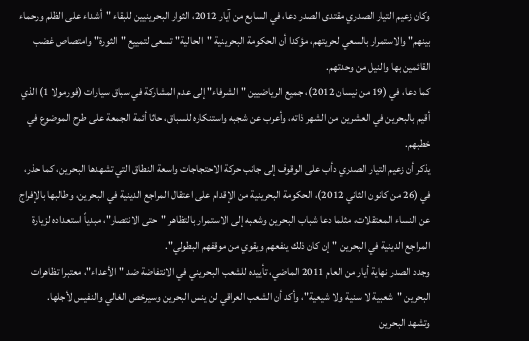وكان زعيم التيار الصدري مقتدى الصدر دعا، في السابع من آيار 2012، الثوار البحرينيين للبقاء "أشداء على الظلم ورحماء بينهم" والاستمرار بالسعي لحريتهم، مؤكدا أن الحكومة البحرينية "الحالية" تسعى لتمييع "الثورة" وامتصاص غضب القائمين بها والنيل من وحدتهم.
كما دعا، في (19 من نيسان 2012)، جميع الرياضيين "الشرفاء" إلى عدم المشاركة في سباق سيارات (فورمولا 1) الذي أقيم بالبحرين في العشرين من الشهر ذاته، وأعرب عن شجبه واستنكاره للسباق، حاثا أئمة الجمعة على طرح الموضوع في خطبهم.
يذكر أن زعيم التيار الصدري دأب على الوقوف إلى جانب حركة الاحتجاجات واسعة النطاق التي تشهدها البحرين، كما حذر، في (26 من كانون الثاني 2012)، الحكومة البحرينية من الإقدام على اعتقال المراجع الدينية في البحرين، وطالبها بالإفراج عن النساء المعتقلات، مثلما دعا شباب البحرين وشعبه إلى الاستمرار بالتظاهر "حتى الانتصار"، مبدياً استعداده لزيارة المراجع الدينية في البحرين "إن كان ذلك ينفعهم ويقوي من موقفهم البطولي".
وجدد الصدر نهاية أيار من العام 2011 الماضي، تأييده للشعب البحريني في الانتفاضة ضد "الأعداء"، معتبرا تظاهرات البحرين "شعبية لا سنية ولا شيعية"، وأكد أن الشعب العراقي لن ينس البحرين وسيرخص الغالي والنفيس لأجلها.
وتشهد البحرين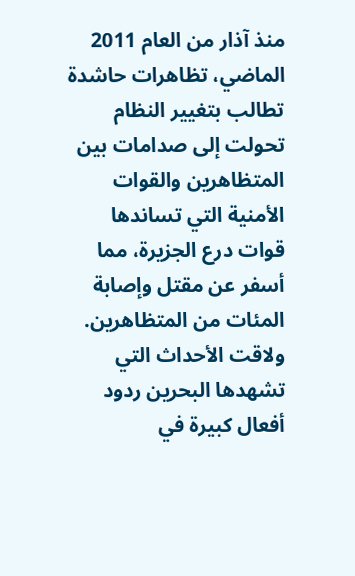منذ آذار من العام 2011 الماضي، تظاهرات حاشدة تطالب بتغيير النظام تحولت إلى صدامات بين المتظاهرين والقوات الأمنية التي تساندها قوات درع الجزيرة، مما أسفر عن مقتل وإصابة المئات من المتظاهرين.
ولاقت الأحداث التي تشهدها البحرين ردود أفعال كبيرة في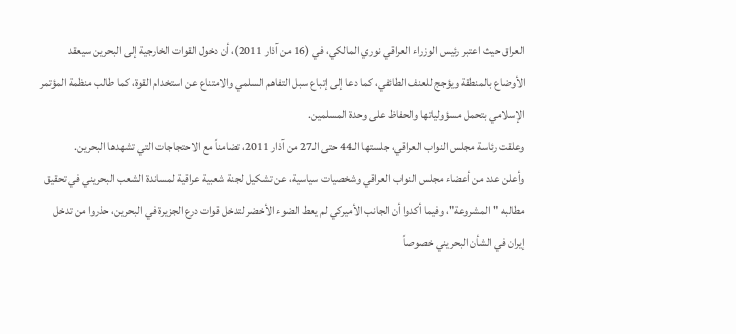العراق حيث اعتبر رئيس الوزراء العراقي نوري المالكي، في (16 من آذار 2011)، أن دخول القوات الخارجية إلى البحرين سيعقد الأوضاع بالمنطقة ويؤجج للعنف الطائفي، كما دعا إلى إتباع سبل التفاهم السلمي والامتناع عن استخدام القوة، كما طالب منظمة المؤتمر الإسلامي بتحمل مسؤولياتها والحفاظ على وحدة المسلمين.
وعلقت رئاسة مجلس النواب العراقي، جلستها الـ44 حتى الـ27 من آذار 2011، تضامناً مع الاحتجاجات التي تشهدها البحرين.
وأعلن عدد من أعضاء مجلس النواب العراقي وشخصيات سياسية، عن تشكيل لجنة شعبية عراقية لمساندة الشعب البحريني في تحقيق مطالبه "المشروعة"، وفيما أكدوا أن الجانب الأميركي لم يعط الضوء الأخضر لتدخل قوات درع الجزيرة في البحرين، حذروا من تدخل إيران في الشأن البحريني خصوصاً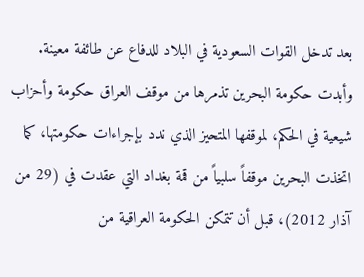بعد تدخل القوات السعودية في البلاد للدفاع عن طائفة معينة.
وأبدت حكومة البحرين تذمرها من موقف العراق حكومة وأحزاب شيعية في الحكم، لموقفها المتحيز الذي ندد بإجراءات حكومتها، كما اتخذت البحرين موقفاً سلبياً من قمة بغداد التي عقدت في (29 من آذار 2012)، قبل أن تتمكن الحكومة العراقية من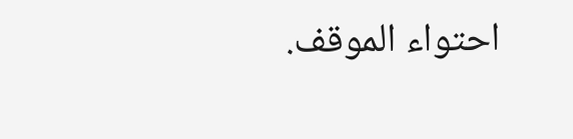احتواء الموقف.